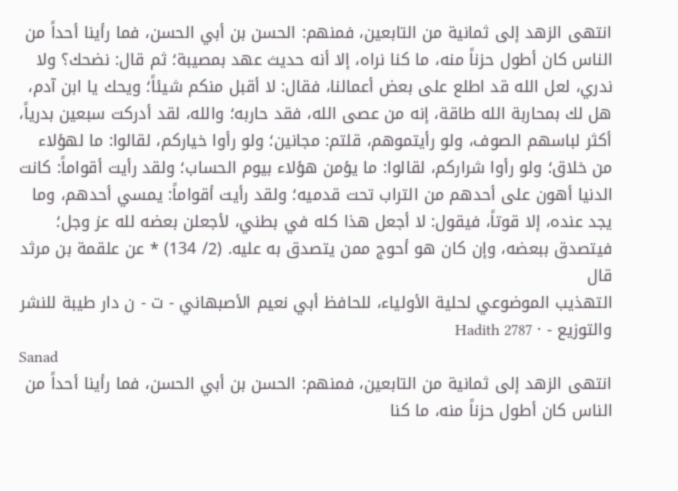انتهى الزهد إلى ثمانية من التابعين، فمنهم: الحسن بن أبي الحسن، فما رأينا أحداً من الناس كان أطول حزناً منه، ما كنا نراه، إلا أنه حديث عهد بمصيبة؛ ثم قال: نضحك؟ ولا ندري، لعل الله قد اطلع على بعض أعمالنا، فقال: لا أقبل منكم شيئاً؛ ويحك يا ابن آدم، هل لك بمحاربة الله طاقة، إنه من عصى الله، فقد حاربه؛ والله، لقد أدركت سبعين بدرياً، أكثر لباسهم الصوف، ولو رأيتموهم، قلتم: مجانين؛ ولو رأوا خياركم، لقالوا: ما لهؤلاء من خلاق؛ ولو رأوا شراركم، لقالوا: ما يؤمن هؤلاء بيوم الحساب؛ ولقد رأيت أقواماً: كانت الدنيا أهون على أحدهم من التراب تحت قدميه؛ ولقد رأيت أقواماً: يمسي أحدهم، وما يجد عنده، إلا قوتاً، فيقول: لا أجعل هذا كله في بطني، لأجعلن بعضه لله عز وجل؛ فيتصدق ببعضه، وإن كان هو أحوج ممن يتصدق به عليه. (2/ 134) * عن علقمة بن مرثد قال
التهذيب الموضوعي لحلية الأولياء، للحافظ أبي نعيم الأصبهاني - ت - ن دار طيبة للنشر والتوزيع - · Hadith 2787
Sanad
انتهى الزهد إلى ثمانية من التابعين، فمنهم: الحسن بن أبي الحسن، فما رأينا أحداً من الناس كان أطول حزناً منه، ما كنا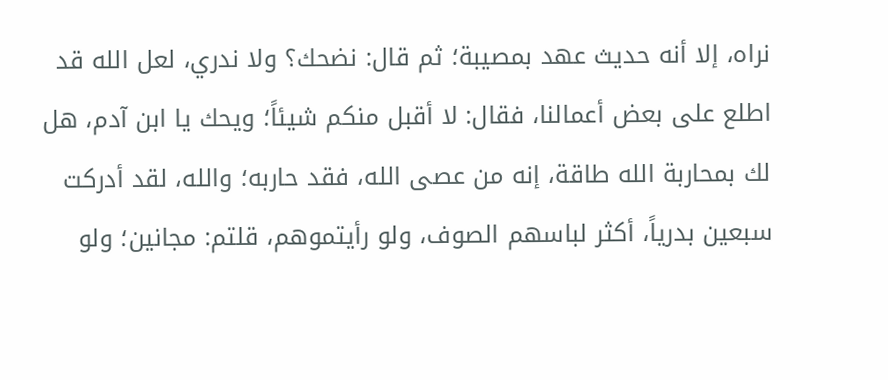نراه، إلا أنه حديث عهد بمصيبة؛ ثم قال: نضحك؟ ولا ندري، لعل الله قد اطلع على بعض أعمالنا، فقال: لا أقبل منكم شيئاً؛ ويحك يا ابن آدم، هل لك بمحاربة الله طاقة، إنه من عصى الله، فقد حاربه؛ والله، لقد أدركت سبعين بدرياً، أكثر لباسهم الصوف، ولو رأيتموهم، قلتم: مجانين؛ ولو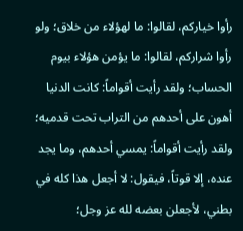رأوا خياركم، لقالوا: ما لهؤلاء من خلاق؛ ولو رأوا شراركم، لقالوا: ما يؤمن هؤلاء بيوم الحساب؛ ولقد رأيت أقواماً: كانت الدنيا أهون على أحدهم من التراب تحت قدميه؛ ولقد رأيت أقواماً: يمسي أحدهم، وما يجد عنده، إلا قوتاً، فيقول: لا أجعل هذا كله في بطني، لأجعلن بعضه لله عز وجل؛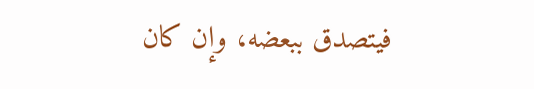فيتصدق ببعضه، وإن كان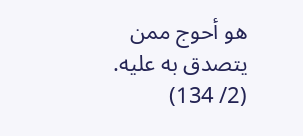هو أحوج ممن يتصدق به عليه. (2/ 134)